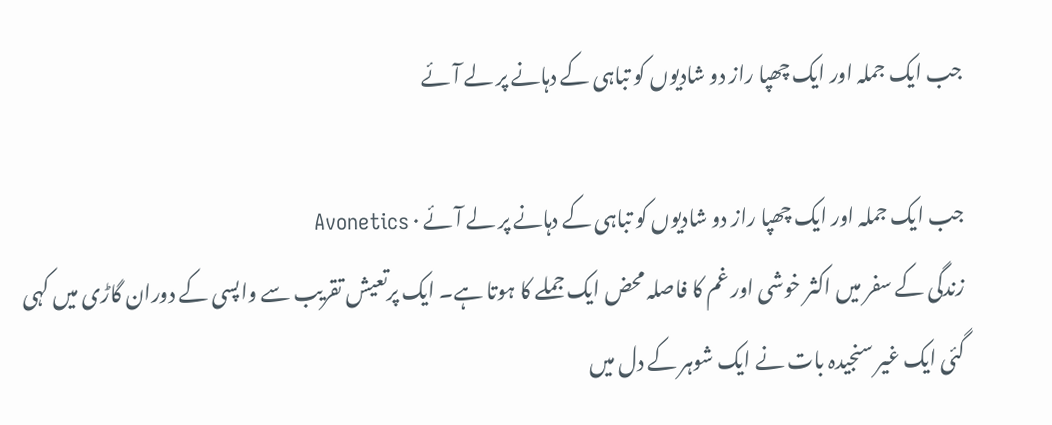جب ایک جملہ اور ایک چھپا راز دو شادیوں کو تباہی کے دہانے پر لے آئے

جب ایک جملہ اور ایک چھپا راز دو شادیوں کو تباہی کے دہانے پر لے آئے · Avonetics
زندگی کے سفر میں اکثر خوشی اور غم کا فاصلہ محض ایک جملے کا ہوتا ہے۔ ایک پرتعیش تقریب سے واپسی کے دوران گاڑی میں کہی گئی ایک غیر سنجیدہ بات نے ایک شوہر کے دل میں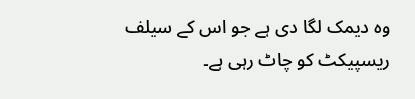وہ دیمک لگا دی ہے جو اس کے سیلف ریسپیکٹ کو چاٹ رہی ہے۔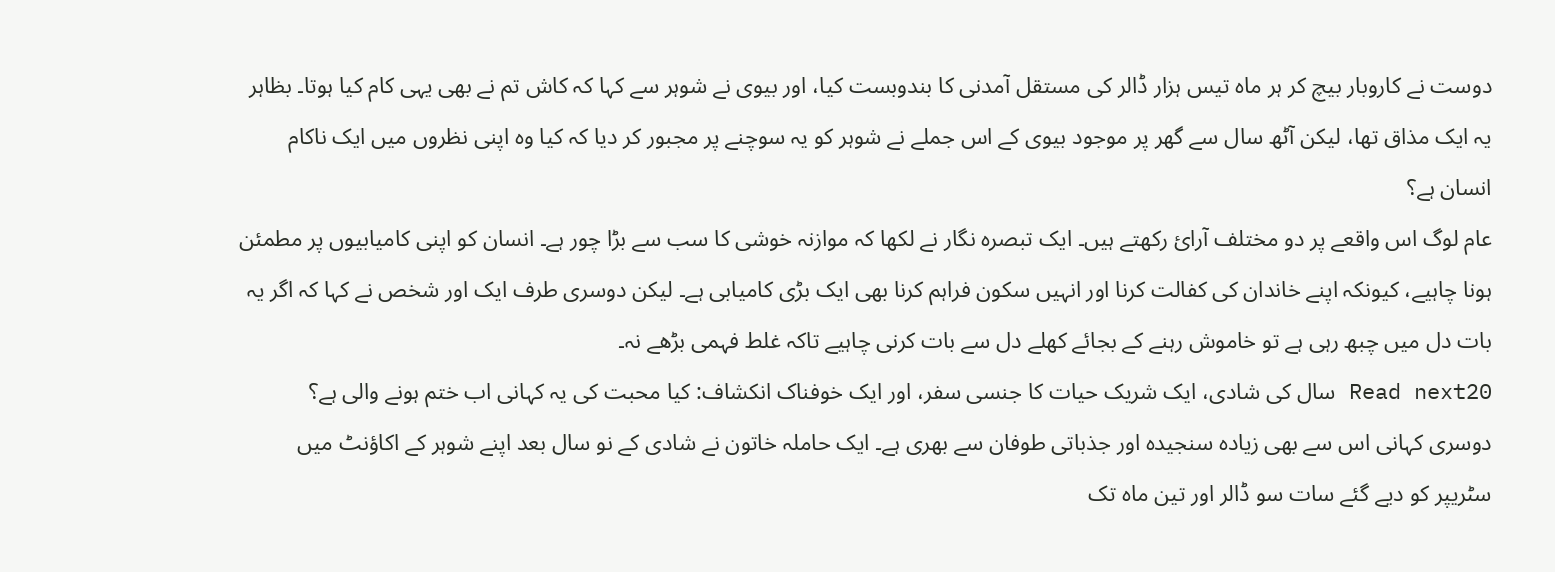دوست نے کاروبار بیچ کر ہر ماہ تیس ہزار ڈالر کی مستقل آمدنی کا بندوبست کیا، اور بیوی نے شوہر سے کہا کہ کاش تم نے بھی یہی کام کیا ہوتا۔ بظاہر یہ ایک مذاق تھا، لیکن آٹھ سال سے گھر پر موجود بیوی کے اس جملے نے شوہر کو یہ سوچنے پر مجبور کر دیا کہ کیا وہ اپنی نظروں میں ایک ناکام انسان ہے؟
عام لوگ اس واقعے پر دو مختلف آرائ رکھتے ہیں۔ ایک تبصرہ نگار نے لکھا کہ موازنہ خوشی کا سب سے بڑا چور ہے۔ انسان کو اپنی کامیابیوں پر مطمئن ہونا چاہیے، کیونکہ اپنے خاندان کی کفالت کرنا اور انہیں سکون فراہم کرنا بھی ایک بڑی کامیابی ہے۔ لیکن دوسری طرف ایک اور شخص نے کہا کہ اگر یہ بات دل میں چبھ رہی ہے تو خاموش رہنے کے بجائے کھلے دل سے بات کرنی چاہیے تاکہ غلط فہمی بڑھے نہ۔
Read next20 سال کی شادی، ایک شریک حیات کا جنسی سفر، اور ایک خوفناک انکشاف: کیا محبت کی یہ کہانی اب ختم ہونے والی ہے؟
دوسری کہانی اس سے بھی زیادہ سنجیدہ اور جذباتی طوفان سے بھری ہے۔ ایک حاملہ خاتون نے شادی کے نو سال بعد اپنے شوہر کے اکاؤنٹ میں سٹریپر کو دیے گئے سات سو ڈالر اور تین ماہ تک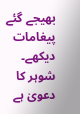بھیجے گئے پیغامات دیکھے۔ شوہر کا دعویٰ ہے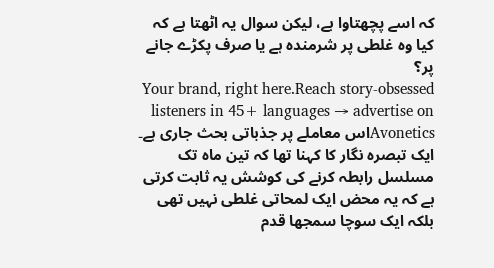کہ اسے پچھتاوا ہے، لیکن سوال یہ اٹھتا ہے کہ کیا وہ غلطی پر شرمندہ ہے یا صرف پکڑے جانے پر؟
Your brand, right here.Reach story-obsessed listeners in 45+ languages → advertise on Avoneticsاس معاملے پر جذباتی بحث جاری ہے۔ ایک تبصرہ نگار کا کہنا تھا کہ تین ماہ تک مسلسل رابطہ کرنے کی کوشش یہ ثابت کرتی ہے کہ یہ محض ایک لمحاتی غلطی نہیں تھی بلکہ ایک سوچا سمجھا قدم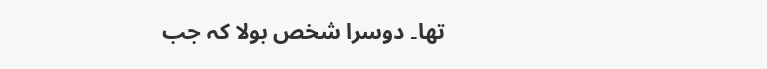تھا۔ دوسرا شخص بولا کہ جب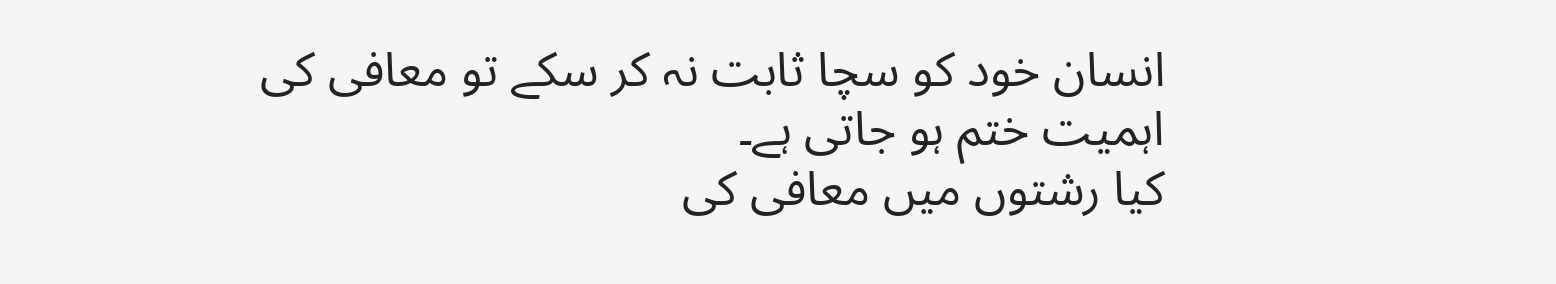انسان خود کو سچا ثابت نہ کر سکے تو معافی کی اہمیت ختم ہو جاتی ہے۔
کیا رشتوں میں معافی کی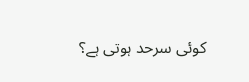کوئی سرحد ہوتی ہے؟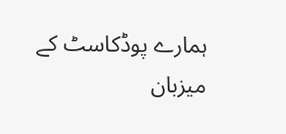ہمارے پوڈکاسٹ کے میزبان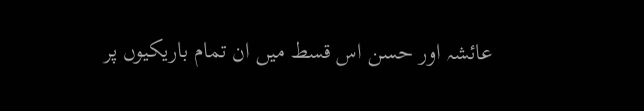عائشہ اور حسن اس قسط میں ان تمام باریکیوں پر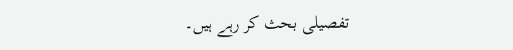تفصیلی بحث کر رہے ہیں۔